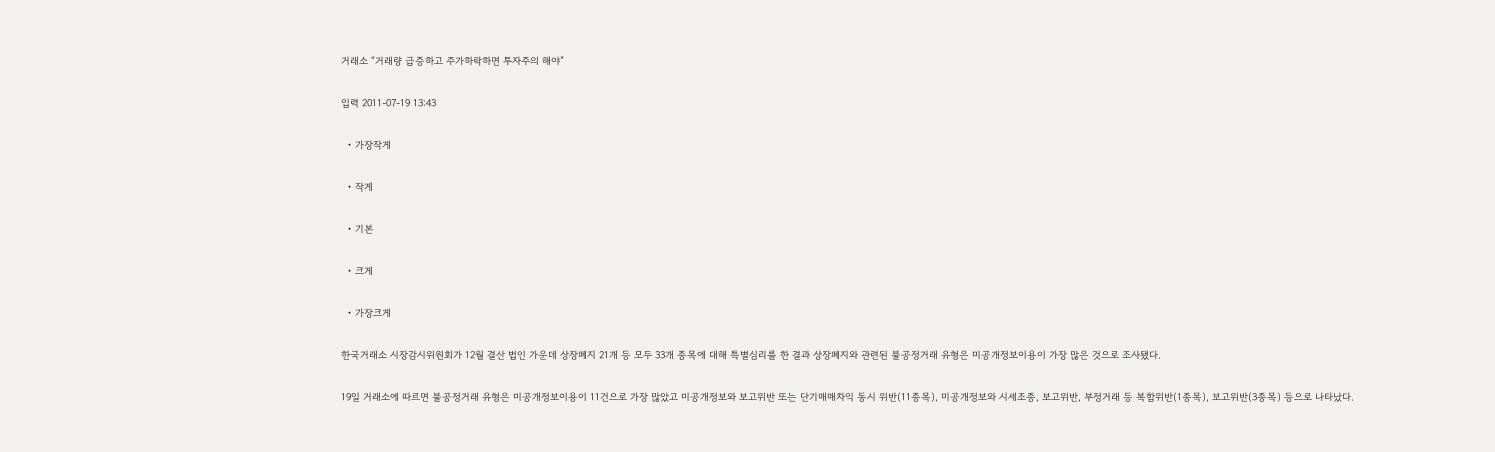거래소 “거래량 급증하고 주가하락하면 투자주의 해야”

입력 2011-07-19 13:43

  • 가장작게

  • 작게

  • 기본

  • 크게

  • 가장크게

한국거래소 시장감시위원회가 12월 결산 법인 가운데 상장폐지 21개 등 모두 33개 종목에 대해 특별심리를 한 결과 상장폐지와 관련된 불공정거래 유형은 미공개정보이용이 가장 많은 것으로 조사됐다.

19일 거래소에 따르면 불공정거래 유형은 미공개정보이용이 11건으로 가장 많았고 미공개정보와 보고위반 또는 단기매매차익 동시 위반(11종목), 미공개정보와 시세조종, 보고위반, 부정거래 등 복합위반(1종목), 보고위반(3종목) 등으로 나타났다.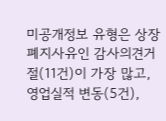미공개정보 유형은 상장폐지사유인 감사의견거절(11건)이 가장 많고, 영업실적 변동(5건),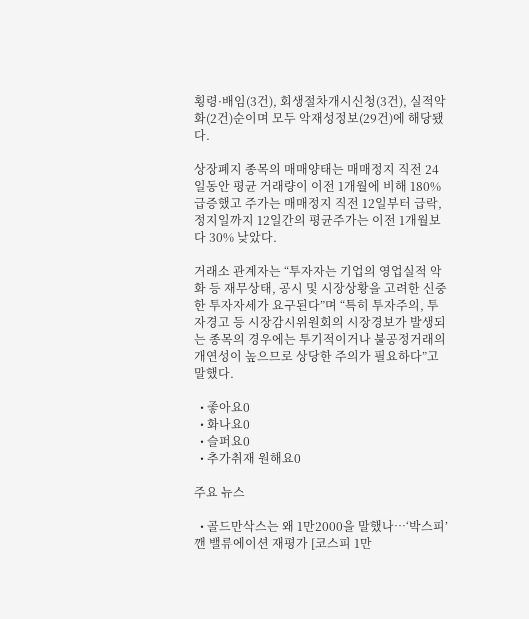횡령·배임(3건), 회생절차개시신청(3건), 실적악화(2건)순이며 모두 악재성정보(29건)에 해당됐다.

상장폐지 종목의 매매양태는 매매정지 직전 24일동안 평균 거래량이 이전 1개월에 비해 180% 급증했고 주가는 매매정지 직전 12일부터 급락, 정지일까지 12일간의 평균주가는 이전 1개월보다 30% 낮았다.

거래소 관계자는 “투자자는 기업의 영업실적 악화 등 재무상태, 공시 및 시장상황을 고려한 신중한 투자자세가 요구된다”며 “특히 투자주의, 투자경고 등 시장감시위원회의 시장경보가 발생되는 종목의 경우에는 투기적이거나 불공정거래의 개연성이 높으므로 상당한 주의가 필요하다”고 말했다.

  • 좋아요0
  • 화나요0
  • 슬퍼요0
  • 추가취재 원해요0

주요 뉴스

  • 골드만삭스는 왜 1만2000을 말했나…‘박스피’ 깬 밸류에이션 재평가 [코스피 1만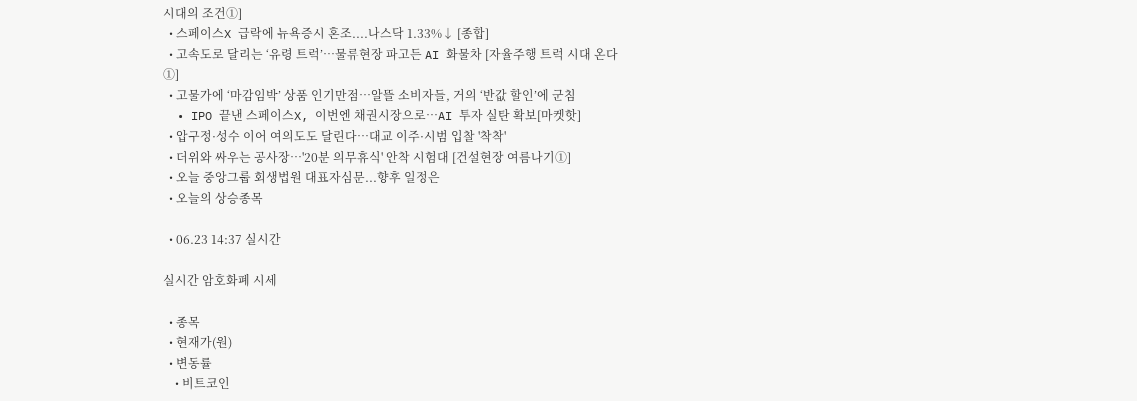시대의 조건①]
  • 스페이스X 급락에 뉴욕증시 혼조....나스닥 1.33%↓ [종합]
  • 고속도로 달리는 ‘유령 트럭’…물류현장 파고든 AI 화물차 [자율주행 트럭 시대 온다 ①]
  • 고물가에 ‘마감임박’ 상품 인기만점…알뜰 소비자들, 거의 ‘반값 할인’에 군침
  • IPO 끝낸 스페이스X, 이번엔 채권시장으로…AI 투자 실탄 확보[마켓핫]
  • 압구정·성수 이어 여의도도 달린다…대교 이주·시범 입찰 '착착'
  • 더위와 싸우는 공사장…'20분 의무휴식' 안착 시험대 [건설현장 여름나기①]
  • 오늘 중앙그룹 회생법원 대표자심문...향후 일정은
  • 오늘의 상승종목

  • 06.23 14:37 실시간

실시간 암호화폐 시세

  • 종목
  • 현재가(원)
  • 변동률
    • 비트코인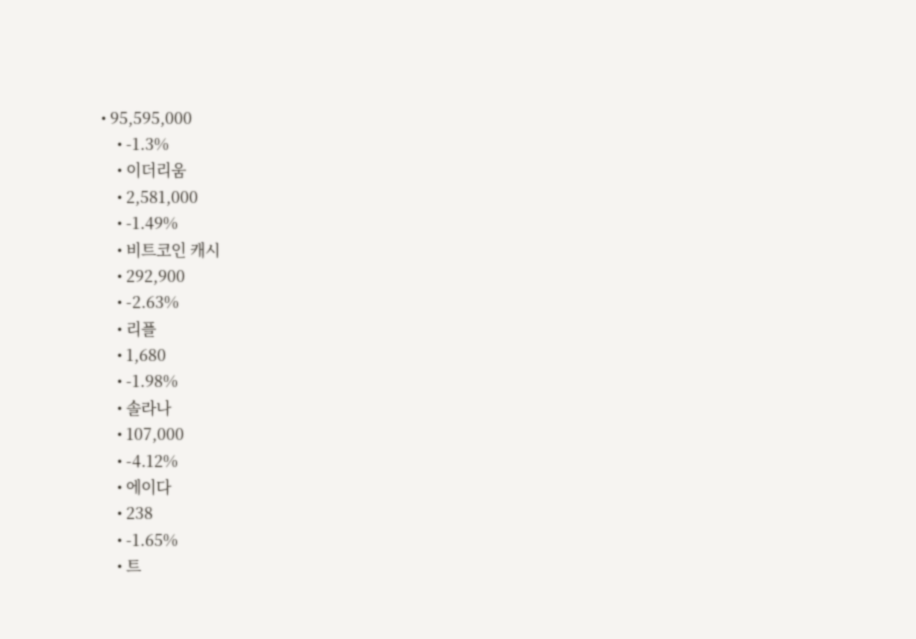• 95,595,000
    • -1.3%
    • 이더리움
    • 2,581,000
    • -1.49%
    • 비트코인 캐시
    • 292,900
    • -2.63%
    • 리플
    • 1,680
    • -1.98%
    • 솔라나
    • 107,000
    • -4.12%
    • 에이다
    • 238
    • -1.65%
    • 트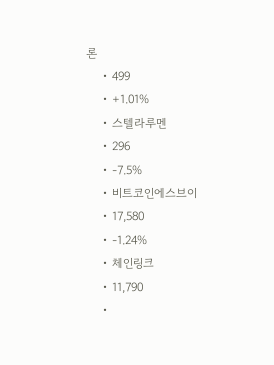론
    • 499
    • +1.01%
    • 스텔라루멘
    • 296
    • -7.5%
    • 비트코인에스브이
    • 17,580
    • -1.24%
    • 체인링크
    • 11,790
    •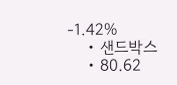-1.42%
    • 샌드박스
    • 80.62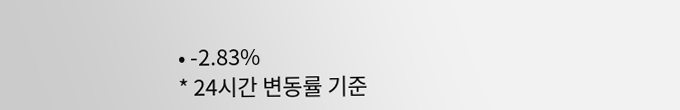• -2.83%
* 24시간 변동률 기준